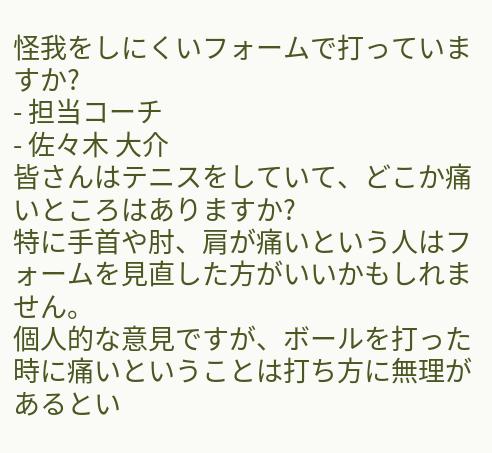怪我をしにくいフォームで打っていますか?
- 担当コーチ
- 佐々木 大介
皆さんはテニスをしていて、どこか痛いところはありますか?
特に手首や肘、肩が痛いという人はフォームを見直した方がいいかもしれません。
個人的な意見ですが、ボールを打った時に痛いということは打ち方に無理があるとい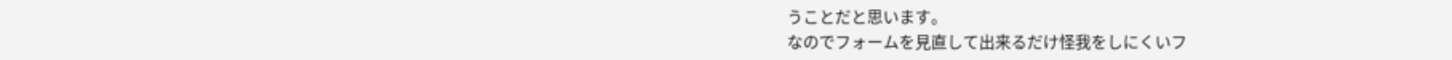うことだと思います。
なのでフォームを見直して出来るだけ怪我をしにくいフ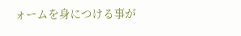ォームを身につける事が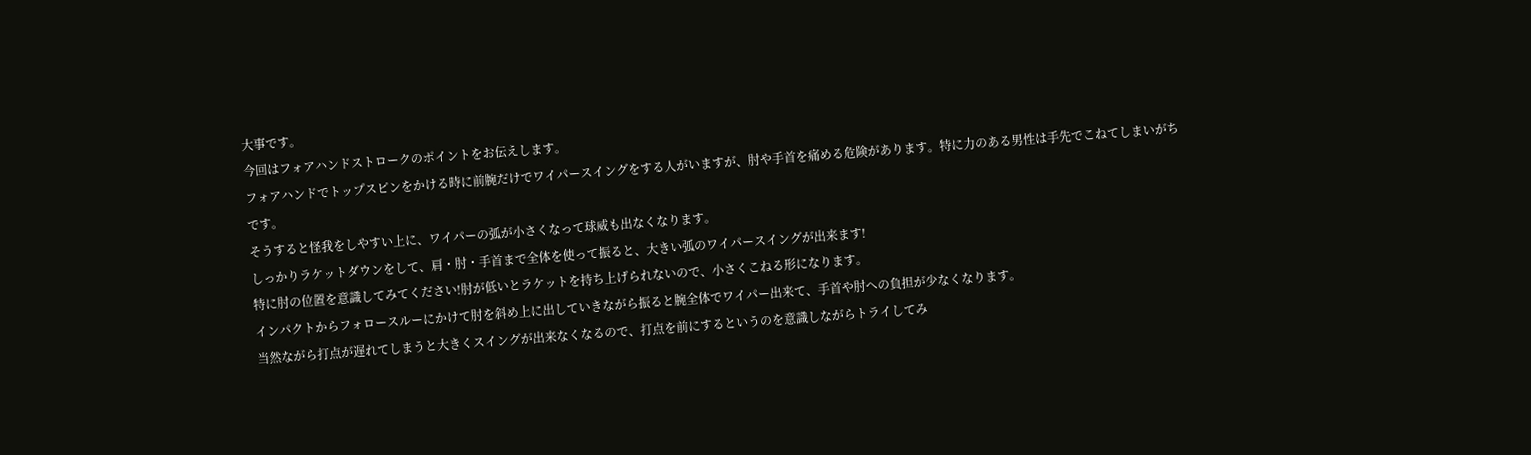大事です。
今回はフォアハンドストロークのポイントをお伝えします。
フォアハンドでトップスピンをかける時に前腕だけでワイパースイングをする人がいますが、肘や手首を痛める危険があります。特に力のある男性は手先でこねてしまいがちです。
そうすると怪我をしやすい上に、ワイパーの弧が小さくなって球威も出なくなります。
しっかりラケットダウンをして、肩・肘・手首まで全体を使って振ると、大きい弧のワイパースイングが出来ます!
特に肘の位置を意識してみてください!肘が低いとラケットを持ち上げられないので、小さくこねる形になります。
インパクトからフォロースルーにかけて肘を斜め上に出していきながら振ると腕全体でワイパー出来て、手首や肘への負担が少なくなります。
当然ながら打点が遅れてしまうと大きくスイングが出来なくなるので、打点を前にするというのを意識しながらトライしてみ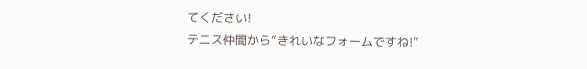てください!
テニス仲間から”きれいなフォームですね!”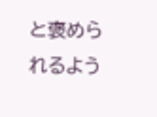と褒められるよう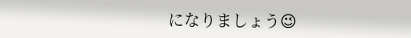になりましょう😉